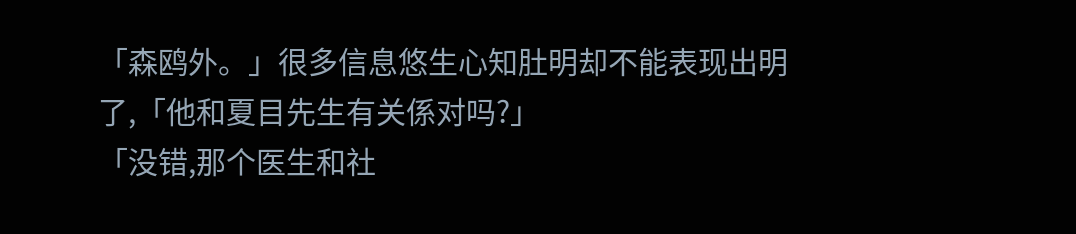「森鸥外。」很多信息悠生心知肚明却不能表现出明了,「他和夏目先生有关係对吗?」
「没错,那个医生和社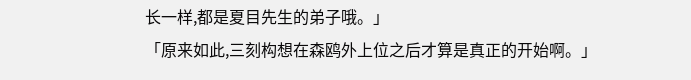长一样,都是夏目先生的弟子哦。」
「原来如此,三刻构想在森鸥外上位之后才算是真正的开始啊。」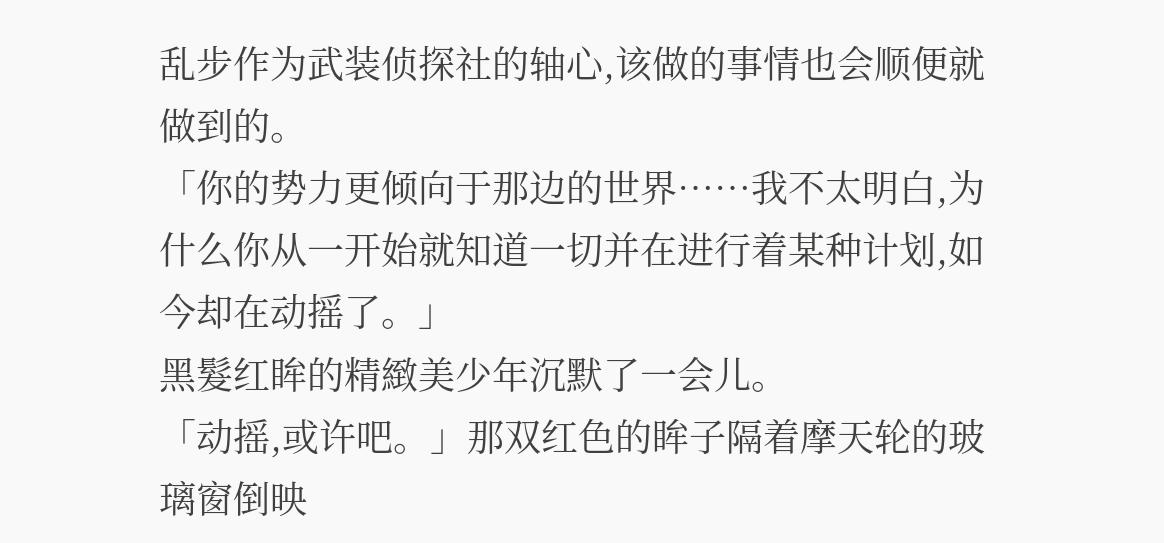乱步作为武装侦探社的轴心,该做的事情也会顺便就做到的。
「你的势力更倾向于那边的世界……我不太明白,为什么你从一开始就知道一切并在进行着某种计划,如今却在动摇了。」
黑髮红眸的精緻美少年沉默了一会儿。
「动摇,或许吧。」那双红色的眸子隔着摩天轮的玻璃窗倒映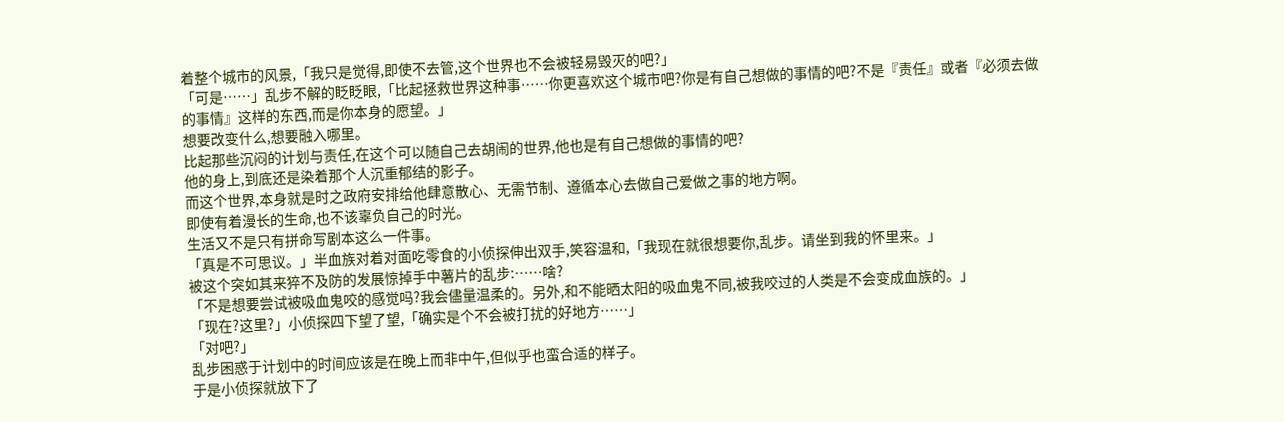着整个城市的风景,「我只是觉得,即使不去管,这个世界也不会被轻易毁灭的吧?」
「可是……」乱步不解的眨眨眼,「比起拯救世界这种事……你更喜欢这个城市吧?你是有自己想做的事情的吧?不是『责任』或者『必须去做的事情』这样的东西,而是你本身的愿望。」
想要改变什么,想要融入哪里。
比起那些沉闷的计划与责任,在这个可以随自己去胡闹的世界,他也是有自己想做的事情的吧?
他的身上,到底还是染着那个人沉重郁结的影子。
而这个世界,本身就是时之政府安排给他肆意散心、无需节制、遵循本心去做自己爱做之事的地方啊。
即使有着漫长的生命,也不该辜负自己的时光。
生活又不是只有拼命写剧本这么一件事。
「真是不可思议。」半血族对着对面吃零食的小侦探伸出双手,笑容温和,「我现在就很想要你,乱步。请坐到我的怀里来。」
被这个突如其来猝不及防的发展惊掉手中薯片的乱步:……啥?
「不是想要尝试被吸血鬼咬的感觉吗?我会儘量温柔的。另外,和不能晒太阳的吸血鬼不同,被我咬过的人类是不会变成血族的。」
「现在?这里?」小侦探四下望了望,「确实是个不会被打扰的好地方……」
「对吧?」
乱步困惑于计划中的时间应该是在晚上而非中午,但似乎也蛮合适的样子。
于是小侦探就放下了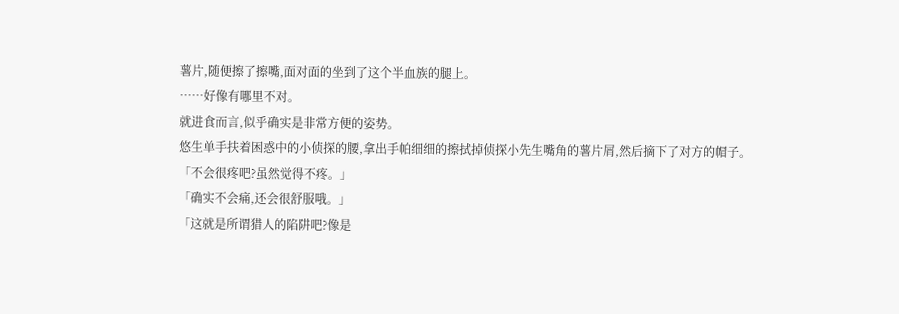薯片,随便擦了擦嘴,面对面的坐到了这个半血族的腿上。
……好像有哪里不对。
就进食而言,似乎确实是非常方便的姿势。
悠生单手扶着困惑中的小侦探的腰,拿出手帕细细的擦拭掉侦探小先生嘴角的薯片屑,然后摘下了对方的帽子。
「不会很疼吧?虽然觉得不疼。」
「确实不会痛,还会很舒服哦。」
「这就是所谓猎人的陷阱吧?像是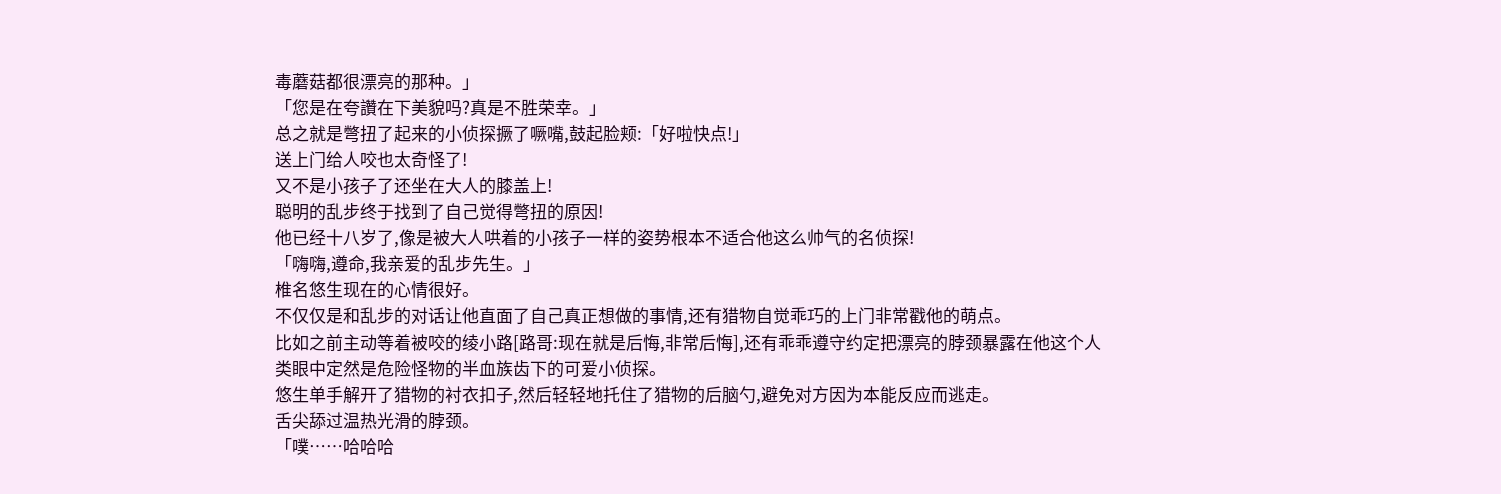毒蘑菇都很漂亮的那种。」
「您是在夸讚在下美貌吗?真是不胜荣幸。」
总之就是彆扭了起来的小侦探撅了噘嘴,鼓起脸颊:「好啦快点!」
送上门给人咬也太奇怪了!
又不是小孩子了还坐在大人的膝盖上!
聪明的乱步终于找到了自己觉得彆扭的原因!
他已经十八岁了,像是被大人哄着的小孩子一样的姿势根本不适合他这么帅气的名侦探!
「嗨嗨,遵命,我亲爱的乱步先生。」
椎名悠生现在的心情很好。
不仅仅是和乱步的对话让他直面了自己真正想做的事情,还有猎物自觉乖巧的上门非常戳他的萌点。
比如之前主动等着被咬的绫小路[路哥:现在就是后悔,非常后悔],还有乖乖遵守约定把漂亮的脖颈暴露在他这个人类眼中定然是危险怪物的半血族齿下的可爱小侦探。
悠生单手解开了猎物的衬衣扣子,然后轻轻地托住了猎物的后脑勺,避免对方因为本能反应而逃走。
舌尖舔过温热光滑的脖颈。
「噗……哈哈哈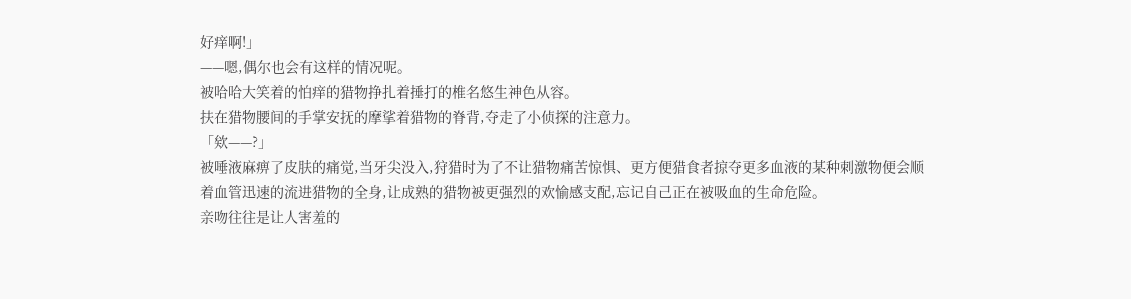好痒啊!」
——嗯,偶尔也会有这样的情况呢。
被哈哈大笑着的怕痒的猎物挣扎着捶打的椎名悠生神色从容。
扶在猎物腰间的手掌安抚的摩挲着猎物的脊背,夺走了小侦探的注意力。
「欸——?」
被唾液麻痹了皮肤的痛觉,当牙尖没入,狩猎时为了不让猎物痛苦惊惧、更方便猎食者掠夺更多血液的某种刺激物便会顺着血管迅速的流进猎物的全身,让成熟的猎物被更强烈的欢愉感支配,忘记自己正在被吸血的生命危险。
亲吻往往是让人害羞的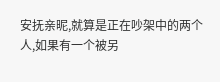安抚亲昵,就算是正在吵架中的两个人,如果有一个被另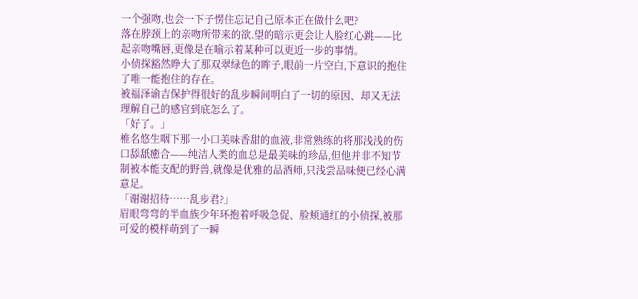一个强吻,也会一下子愣住忘记自己原本正在做什么吧?
落在脖颈上的亲吻所带来的欲.望的暗示更会让人脸红心跳——比起亲吻嘴唇,更像是在喻示着某种可以更近一步的事情。
小侦探豁然睁大了那双翠绿色的眸子,眼前一片空白,下意识的抱住了唯一能抱住的存在。
被福泽谕吉保护得很好的乱步瞬间明白了一切的原因、却又无法理解自己的感官到底怎么了。
「好了。」
椎名悠生咽下那一小口美味香甜的血液,非常熟练的将那浅浅的伤口舔舐癒合——纯洁人类的血总是最美味的珍品,但他并非不知节制被本能支配的野兽,就像是优雅的品酒师,只浅尝品味便已经心满意足。
「谢谢招待……乱步君?」
眉眼弯弯的半血族少年环抱着呼吸急促、脸颊通红的小侦探,被那可爱的模样萌到了一瞬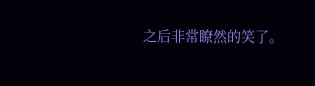之后非常瞭然的笑了。